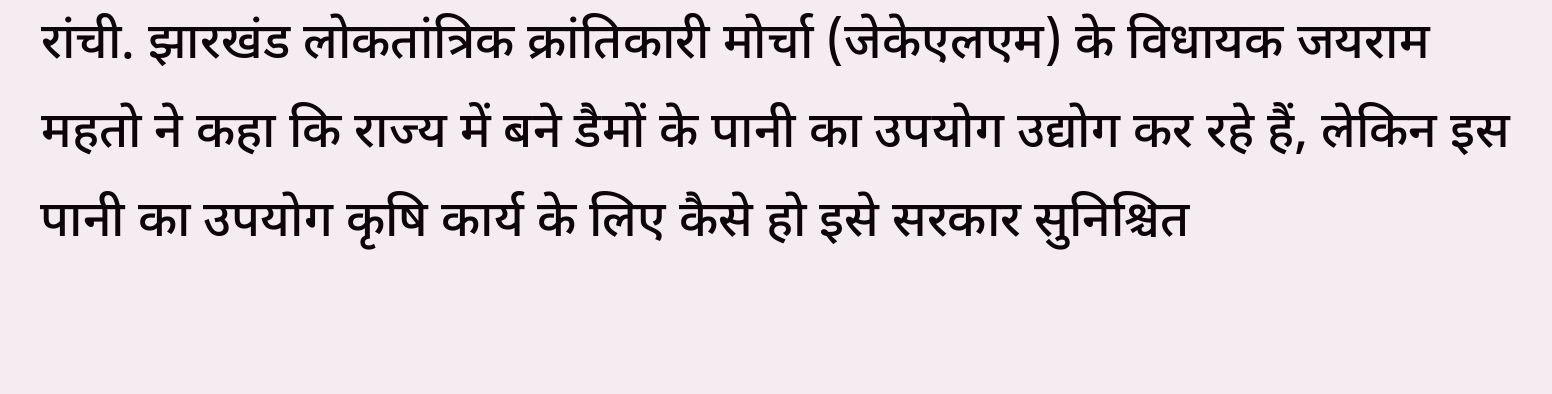रांची. झारखंड लोकतांत्रिक क्रांतिकारी मोर्चा (जेकेएलएम) के विधायक जयराम महतो ने कहा कि राज्य में बने डैमों के पानी का उपयोग उद्योग कर रहे हैं, लेकिन इस पानी का उपयोग कृषि कार्य के लिए कैसे हो इसे सरकार सुनिश्चित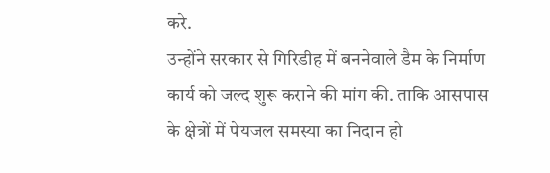करे.
उन्होंने सरकार से गिरिडीह में बननेवाले डैम के निर्माण कार्य को जल्द शुरू कराने की मांग की. ताकि आसपास के क्षेत्रों में पेयजल समस्या का निदान हो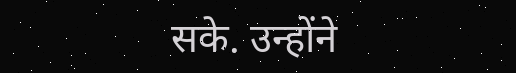सके. उन्होंने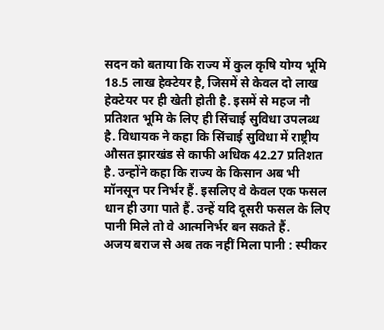सदन को बताया कि राज्य में कुल कृषि योग्य भूमि 18.5 लाख हेक्टेयर है, जिसमें से केवल दो लाख हेक्टेयर पर ही खेती होती है. इसमें से महज नौ प्रतिशत भूमि के लिए ही सिंचाई सुविधा उपलब्ध है. विधायक ने कहा कि सिंचाई सुविधा में राष्ट्रीय औसत झारखंड से काफी अधिक 42.27 प्रतिशत है. उन्होंने कहा कि राज्य के किसान अब भी मॉनसून पर निर्भर हैं. इसलिए वे केवल एक फसल धान ही उगा पाते हैं. उन्हें यदि दूसरी फसल के लिए पानी मिले तो वे आत्मनिर्भर बन सकते हैं.
अजय बराज से अब तक नहीं मिला पानी : स्पीकर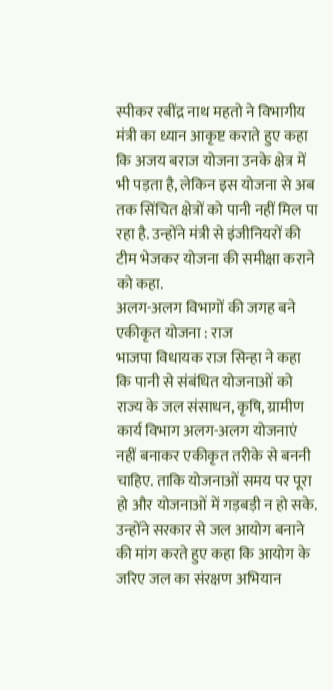स्पीकर रबींद्र नाथ महतो ने विभागीय मंत्री का ध्यान आकृष्ट कराते हुए कहा कि अजय बराज योजना उनके क्षेत्र में भी पड़ता है, लेकिन इस योजना से अब तक सिंचित क्षेत्रों को पानी नहीं मिल पा रहा है. उन्होंने मंत्री से इंजीनियरों की टीम भेजकर योजना की समीक्षा कराने को कहा.
अलग-अलग विभागों की जगह बने एकीकृत योजना : राज
भाजपा विधायक राज सिन्हा ने कहा कि पानी से संबंधित योजनाओं को राज्य के जल संसाधन, कृषि, ग्रामीण कार्य विभाग अलग-अलग योजनाएं नहीं बनाकर एकीकृत तरीके से बननी चाहिए. ताकि योजनाओं समय पर पूरा हो और योजनाओं में गड़बड़ी न हो सके. उन्होंने सरकार से जल आयोग बनाने की मांग करते हुए कहा कि आयोग के जरिए जल का संरक्षण अभियान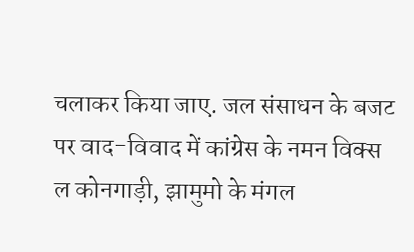चलाकर किया जाए. जल संसाधन के बजट पर वाद-विवाद में कांग्रेस के नमन विक्स ल कोनगाड़ी, झामुमो के मंगल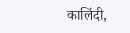कालिंदी,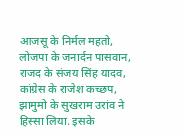आजसू के निर्मल महतो, लोजपा के जनार्दन पासवान, राजद के संजय सिंह यादव, कांग्रेस के राजेश कच्छप, झामुमो के सुखराम उरांव ने हिस्सा लिया. इसके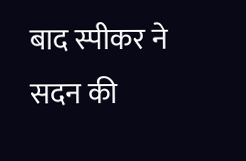बाद स्पीकर ने सदन की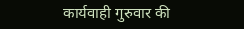कार्यवाही गुरुवार की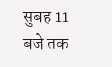सुबह 11 बजे तक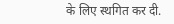के लिए स्थगित कर दी.